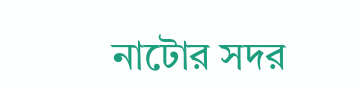নাটোর সদর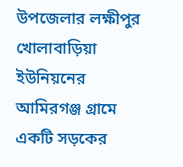উপজেলার লক্ষীপুর খোলাবাড়িয়া ইউনিয়নের আমিরগঞ্জ গ্রামে একটি সড়কের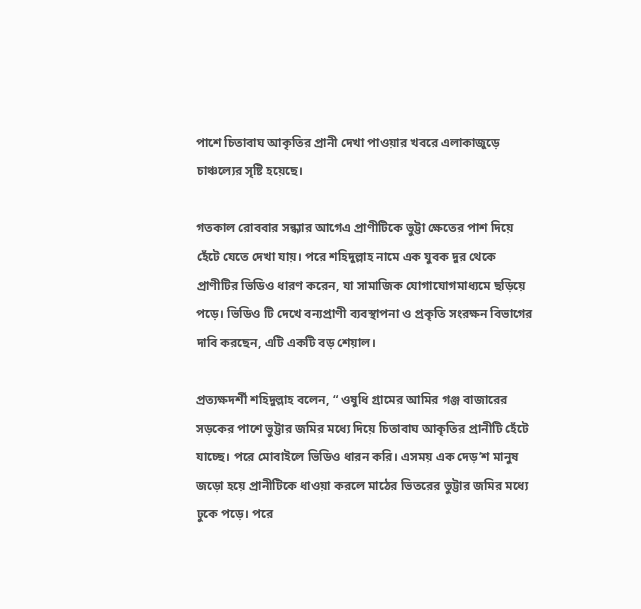পাশে চিতাবাঘ আকৃতির প্রানী দেখা পাওয়ার খবরে এলাকাজুড়ে চাঞ্চল্যের সৃষ্টি হয়েছে।

গতকাল রোববার সন্ধ্যার আগেএ প্রাণীটিকে ভুট্টা ক্ষেতের পাশ দিয়ে হেঁটে যেতে দেখা যায়। পরে শহিদুল্লাহ নামে এক যুবক দুর থেকে প্রাণীটির ভিডিও ধারণ করেন, যা সামাজিক যোগাযোগমাধ্যমে ছড়িয়ে পড়ে। ভিডিও টি দেখে বন্যপ্রাণী ব্যবস্থাপনা ও প্রকৃতি সংরক্ষন বিভাগের দাবি করছেন, এটি একটি বড় শেয়াল।

প্রত্যক্ষদর্শী শহিদুল্লাহ বলেন, “ ওষুধি গ্রামের আমির গঞ্জ বাজারের সড়কের পাশে ভুট্টার জমির মধ্যে দিয়ে চিতাবাঘ আকৃতির প্রানীটি হেঁটে যাচ্ছে। পরে মোবাইলে ভিডিও ধারন করি। এসময় এক দেড়’শ মানুষ জড়ো হয়ে প্রানীটিকে ধাওয়া করলে মাঠের ভিতরের ভুট্টার জমির মধ্যে ঢুকে পড়ে। পরে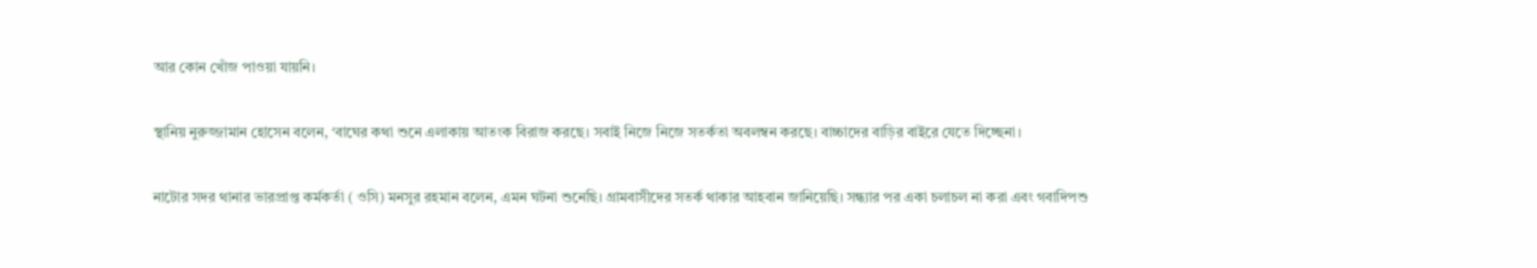আর কোন খোঁজ পাওয়া যায়নি।

স্থানিয় নুরুজ্জামান হোসেন বলেন, ‘বাঘের কথা শুনে এলাকায় আতংক বিরাজ করছে। সবাই নিজে নিজে সতর্কতা অবলম্বন করছে। বাচ্চাদের বাড়ির বাইরে যেতে দিচ্ছেনা।

নাটোর সদর থানার ভারপ্রাপ্ত কর্মকর্তা ( ওসি) মনসুর রহমান বলেন, এমন ঘটনা শুনেছি। গ্রামবাসীদের সতর্ক থাকার আহবান জানিয়েছি। সন্ধ্যার পর একা চলাচল না করা এবং গবাদিপশু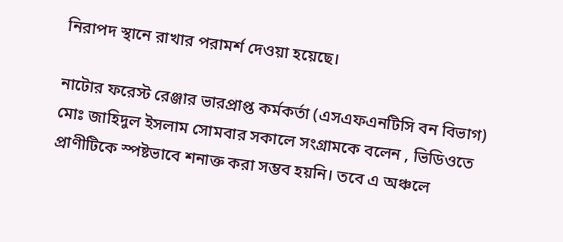নিরাপদ স্থানে রাখার পরামর্শ দেওয়া হয়েছে।

নাটোর ফরেস্ট রেঞ্জার ভারপ্রাপ্ত কর্মকর্তা (এসএফএনটিসি বন বিভাগ) মোঃ জাহিদুল ইসলাম সোমবার সকালে সংগ্রামকে বলেন , ভিডিওতে প্রাণীটিকে স্পষ্টভাবে শনাক্ত করা সম্ভব হয়নি। তবে এ অঞ্চলে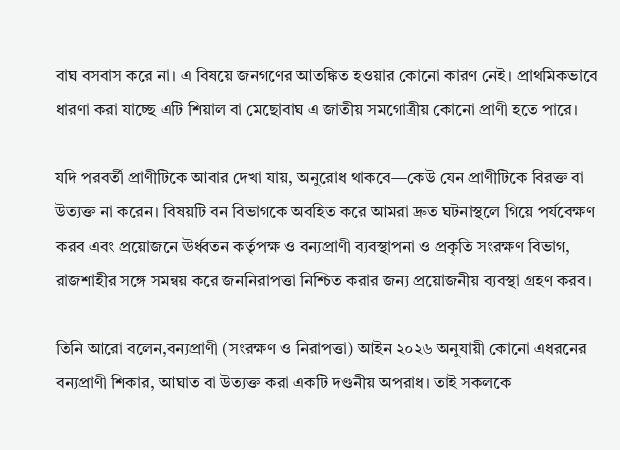বাঘ বসবাস করে না। এ বিষয়ে জনগণের আতঙ্কিত হওয়ার কোনো কারণ নেই। প্রাথমিকভাবে ধারণা করা যাচ্ছে এটি শিয়াল বা মেছোবাঘ এ জাতীয় সমগোত্রীয় কোনো প্রাণী হতে পারে।

যদি পরবর্তী প্রাণীটিকে আবার দেখা যায়, অনুরোধ থাকবে—কেউ যেন প্রাণীটিকে বিরক্ত বা উত্যক্ত না করেন। বিষয়টি বন বিভাগকে অবহিত করে আমরা দ্রুত ঘটনাস্থলে গিয়ে পর্যবেক্ষণ করব এবং প্রয়োজনে ঊর্ধ্বতন কর্তৃপক্ষ ও বন্যপ্রাণী ব্যবস্থাপনা ও প্রকৃতি সংরক্ষণ বিভাগ, রাজশাহীর সঙ্গে সমন্বয় করে জননিরাপত্তা নিশ্চিত করার জন্য প্রয়োজনীয় ব্যবস্থা গ্রহণ করব।

তিনি আরো বলেন,বন্যপ্রাণী (সংরক্ষণ ও নিরাপত্তা) আইন ২০২৬ অনুযায়ী কোনো এধরনের বন্যপ্রাণী শিকার, আঘাত বা উত্যক্ত করা একটি দণ্ডনীয় অপরাধ। তাই সকলকে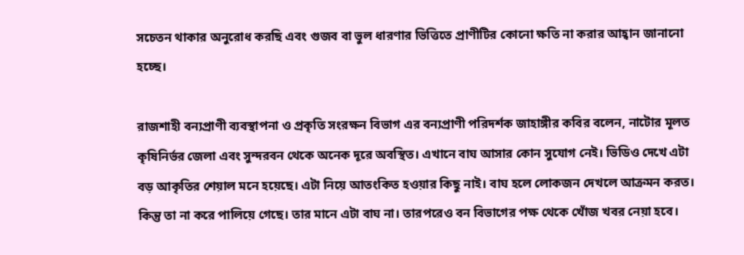সচেতন থাকার অনুরোধ করছি এবং গুজব বা ভুল ধারণার ভিত্তিতে প্রাণীটির কোনো ক্ষতি না করার আহ্বান জানানো হচ্ছে।

রাজশাহী বন্যপ্রাণী ব্যবস্থাপনা ও প্রকৃতি সংরক্ষন বিভাগ এর বন্যপ্রাণী পরিদর্শক জাহাঙ্গীর কবির বলেন, নাটোর মূলত কৃষিনির্ভর জেলা এবং সুন্দরবন থেকে অনেক দূরে অবস্থিত। এখানে বাঘ আসার কোন সুযোগ নেই। ভিডিও দেখে এটা বড় আকৃতির শেয়াল মনে হয়েছে। এটা নিয়ে আতংকিত হওয়ার কিছু নাই। বাঘ হলে লোকজন দেখলে আক্রমন করত। কিন্তু তা না করে পালিয়ে গেছে। তার মানে এটা বাঘ না। তারপরেও বন বিভাগের পক্ষ থেকে খোঁজ খবর নেয়া হবে।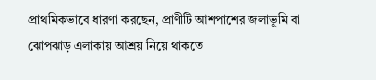প্রাথমিকভাবে ধারণা করছেন, প্রাণীটি আশপাশের জলাভূমি বা ঝোপঝাড় এলাকায় আশ্রয় নিয়ে থাকতে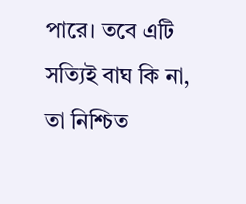পারে। তবে এটি সত্যিই বাঘ কি না, তা নিশ্চিত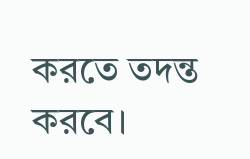করতে তদন্ত করবে।